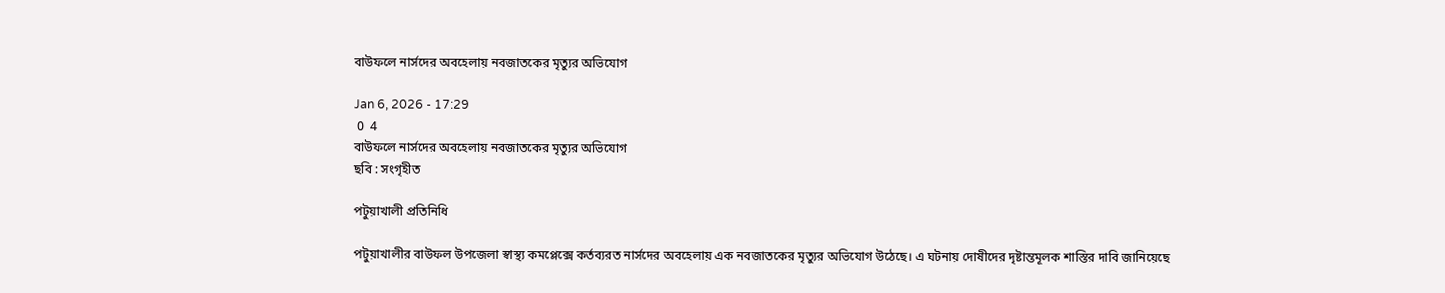বাউফলে নার্সদের অবহেলায় নবজাতকের মৃত্যুর অভিযোগ

Jan 6, 2026 - 17:29
 0  4
বাউফলে নার্সদের অবহেলায় নবজাতকের মৃত্যুর অভিযোগ
ছবি : সংগৃহীত

পটুয়াখালী প্রতিনিধি

পটুয়াখালীর বাউফল উপজেলা স্বাস্থ্য কমপ্লেক্সে কর্তব্যরত নার্সদের অবহেলায় এক নবজাতকের মৃত্যুর অভিযোগ উঠেছে। এ ঘটনায় দোষীদের দৃষ্টান্তমূলক শাস্তির দাবি জানিয়েছে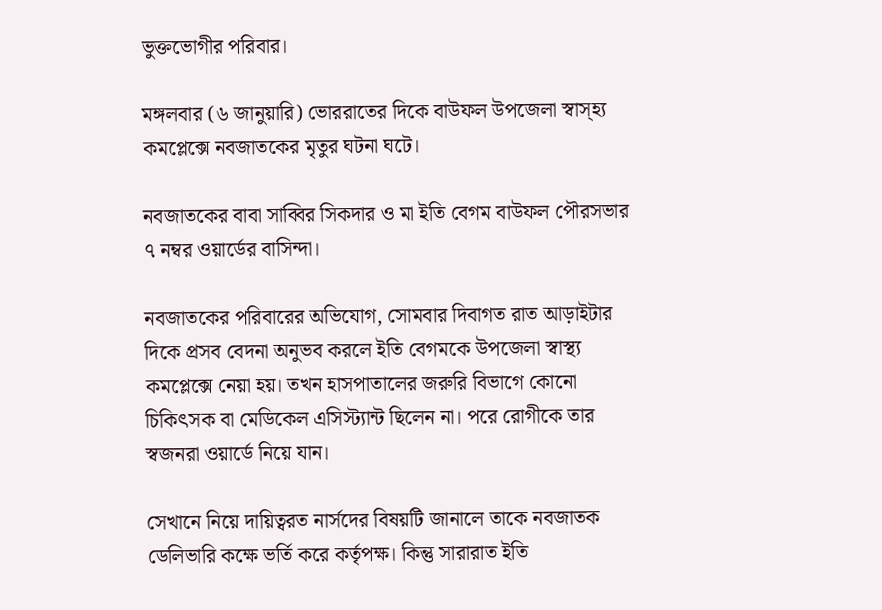ভুক্তভোগীর পরিবার।

মঙ্গলবার (৬ জানুয়ারি) ভোররাতের দিকে বাউফল উপজেলা স্বাস্হ্য কমপ্লেক্সে নবজাতকের মৃতুর ঘটনা ঘটে।

নবজাতকের বাবা সাব্বির সিকদার ও মা ইতি বেগম বাউফল পৌরসভার ৭ নম্বর ওয়ার্ডের বাসিন্দা।

নবজাতকের পরিবারের অভিযোগ, সোমবার দিবাগত রাত আড়াইটার দিকে প্রসব বেদনা অনুভব করলে ইতি বেগমকে উপজেলা স্বাস্থ্য কমপ্লেক্সে নেয়া হয়। তখন হাসপাতালের জরুরি বিভাগে কোনো চিকিৎসক বা মেডিকেল এসিস্ট্যান্ট ছিলেন না। পরে রোগীকে তার স্বজনরা ওয়ার্ডে নিয়ে যান।

সেখানে নিয়ে দায়িত্বরত নার্সদের বিষয়টি জানালে তাকে নবজাতক ডেলিভারি কক্ষে ভর্তি করে কর্তৃপক্ষ। কিন্তু সারারাত ইতি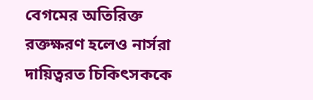বেগমের অতিরিক্ত রক্তক্ষরণ হলেও নার্সরা দায়িত্বরত চিকিৎসককে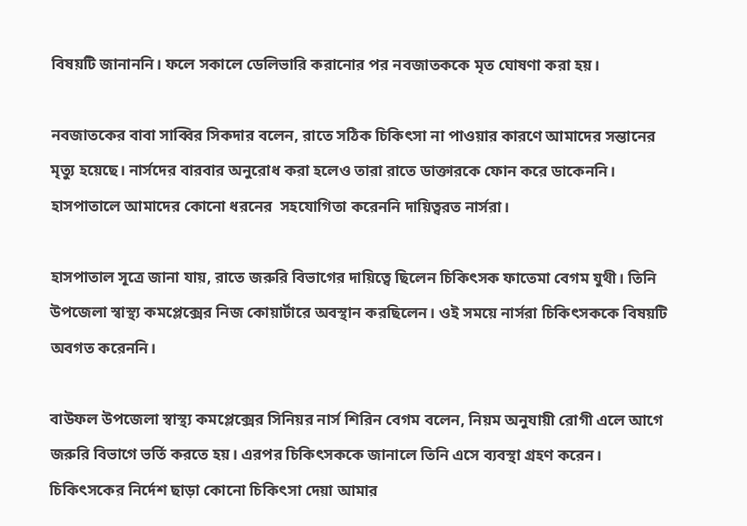বিষয়টি জানাননি। ফলে সকালে ডেলিভারি করানোর পর নবজাতককে মৃত ঘোষণা করা হয়।

নবজাতকের বাবা সাব্বির সিকদার বলেন, রাতে সঠিক চিকিৎসা না পাওয়ার কারণে আমাদের সন্তানের মৃত্যু হয়েছে। নার্সদের বারবার অনুরোধ করা হলেও তারা রাতে ডাক্তারকে ফোন করে ডাকেননি। হাসপাতালে আমাদের কোনো ধরনের  সহযোগিতা করেননি দায়িত্বরত নার্সরা।

হাসপাতাল সূত্রে জানা যায়, রাতে জরুরি বিভাগের দায়িত্বে ছিলেন চিকিৎসক ফাতেমা বেগম যুথী। তিনি উপজেলা স্বাস্থ্য কমপ্লেক্সের নিজ কোয়ার্টারে অবস্থান করছিলেন। ওই সময়ে নার্সরা চিকিৎসককে বিষয়টি অবগত করেননি।

বাউফল উপজেলা স্বাস্থ্য কমপ্লেক্সের সিনিয়র নার্স শিরিন বেগম বলেন, নিয়ম অনুযায়ী রোগী এলে আগে জরুরি বিভাগে ভর্তি করতে হয়। এরপর চিকিৎসককে জানালে তিনি এসে ব্যবস্থা গ্রহণ করেন। চিকিৎসকের নির্দেশ ছাড়া কোনো চিকিৎসা দেয়া আমার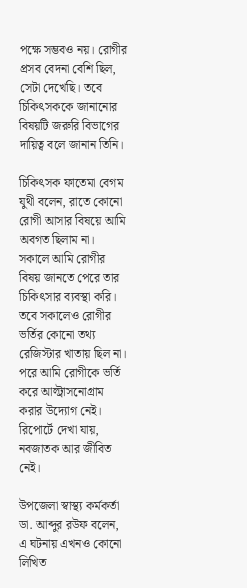পক্ষে সম্ভবও নয়। রোগীর প্রসব বেদনা বেশি ছিল, সেটা দেখেছি। তবে চিকিৎসককে জানানোর বিষয়টি জরুরি বিভাগের দায়িত্ব বলে জানান তিনি।

চিকিৎসক ফাতেমা বেগম যুথী বলেন, রাতে কোনো রোগী আসার বিষয়ে আমি অবগত ছিলাম না। সকালে আমি রোগীর বিষয় জানতে পেরে তার চিকিৎসার ব্যবস্থা করি। তবে সকালেও রোগীর ভর্তির কোনো তথ্য রেজিস্টার খাতায় ছিল না। পরে আমি রোগীকে ভর্তি করে আল্ট্রাসনোগ্রাম করার উদ্যোগ নেই। রিপোর্টে দেখা যায়, নবজাতক আর জীবিত নেই।

উপজেলা স্বাস্থ্য কর্মকর্তা ডা. আব্দুর রউফ বলেন, এ ঘটনায় এখনও কোনো লিখিত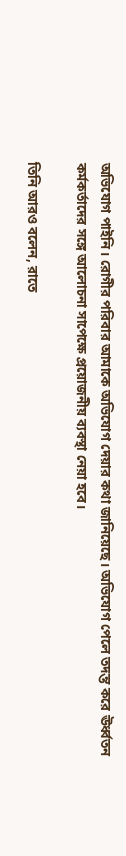অভিযোগ পাইনি। রোগীর পরিবার আমাকে অভিযোগ দেয়ার কথা জানিয়েছে। অভিযোগ পেলে তদন্ত করে ঊর্ধ্বতন কর্মকর্তাদের সঙ্গে আলোচনা সাপেক্ষে প্রয়োজনীয় ব্যবস্থা নেয়া হবে।

তিনি আরও বলেন, রাতে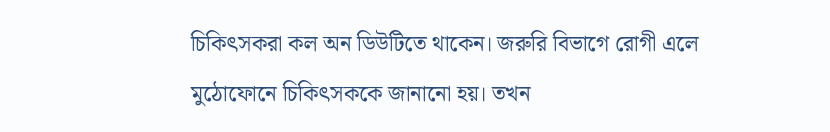চিকিৎসকরা কল অন ডিউটিতে থাকেন। জরুরি বিভাগে রোগী এলে মুঠোফোনে চিকিৎসককে জানানো হয়। তখন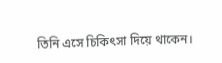তিনি এসে চিকিৎসা দিয়ে থাকেন।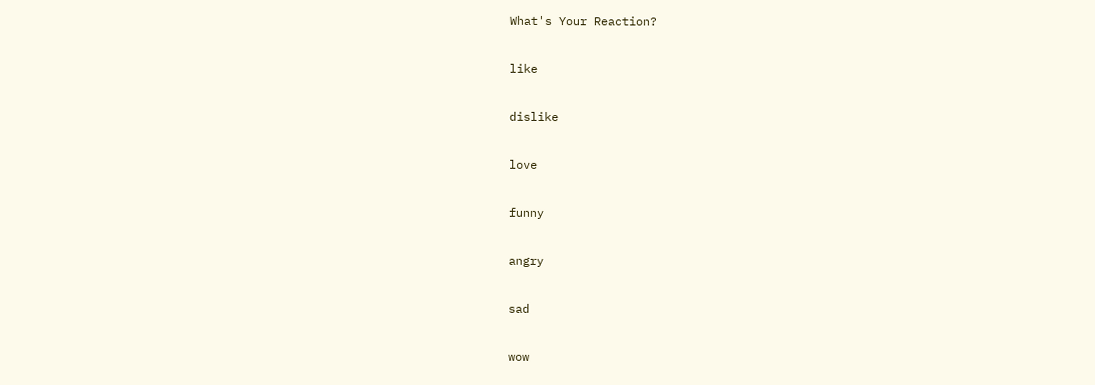What's Your Reaction?

like

dislike

love

funny

angry

sad

wow